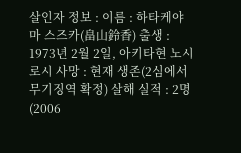살인자 정보 : 이름 : 하타케야마 스즈카(畠山鈴香) 출생 : 1973년 2월 2일, 아키타현 노시로시 사망 : 현재 생존(2심에서 무기징역 확정) 살해 실적 : 2명(2006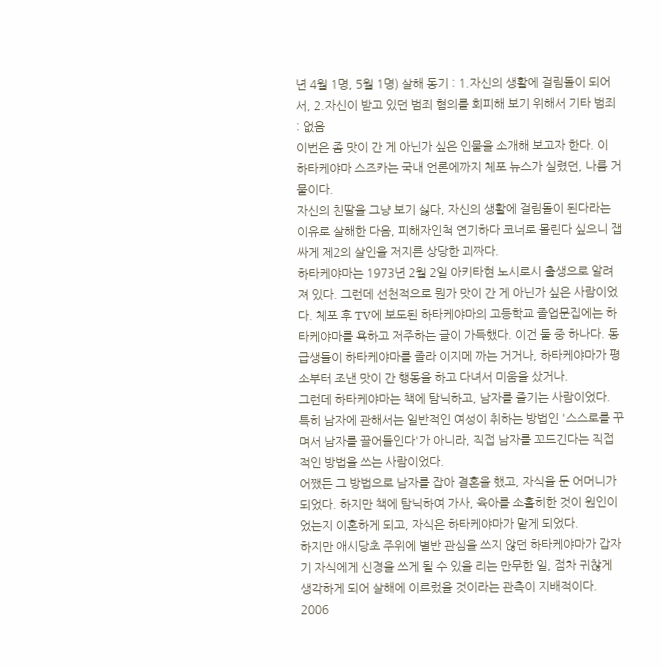년 4월 1명, 5월 1명) 살해 동기 : 1.자신의 생활에 걸림돌이 되어서, 2.자신이 받고 있던 범죄 혐의를 회피해 보기 위해서 기타 범죄 : 없음
이번은 좀 맛이 간 게 아닌가 싶은 인물을 소개해 보고자 한다. 이 하타케야마 스즈카는 국내 언론에까지 체포 뉴스가 실렸던, 나름 거물이다.
자신의 친딸을 그냥 보기 싫다, 자신의 생활에 걸림돌이 된다라는 이유로 살해한 다음, 피해자인척 연기하다 코너로 몰린다 싶으니 잽싸게 제2의 살인을 저지른 상당한 괴짜다.
하타케야마는 1973년 2월 2일 아키타현 노시로시 출생으로 알려져 있다. 그런데 선천적으로 뭔가 맛이 간 게 아닌가 싶은 사람이었다. 체포 후 TV에 보도된 하타케야마의 고등학교 졸업문집에는 하타케야마를 욕하고 저주하는 글이 가득했다. 이건 둘 중 하나다. 동급생들이 하타케야마를 졸라 이지메 까는 거거나, 하타케야마가 평소부터 조낸 맛이 간 행동을 하고 다녀서 미움을 샀거나.
그런데 하타케야마는 책에 탐닉하고, 남자를 즐기는 사람이었다. 특히 남자에 관해서는 일반적인 여성이 취하는 방법인 '스스로를 꾸며서 남자를 끌어들인다'가 아니라, 직접 남자를 꼬드긴다는 직접적인 방법을 쓰는 사람이었다.
어쨌든 그 방법으로 남자를 잡아 결혼을 했고, 자식을 둔 어머니가 되었다. 하지만 책에 탐닉하여 가사, 육아를 소홀히한 것이 원인이었는지 이혼하게 되고, 자식은 하타케야마가 맡게 되었다.
하지만 애시당초 주위에 별반 관심을 쓰지 않던 하타케야마가 갑자기 자식에게 신경을 쓰게 될 수 있을 리는 만무한 일, 점차 귀찮게 생각하게 되어 살해에 이르렀을 것이라는 관측이 지배적이다.
2006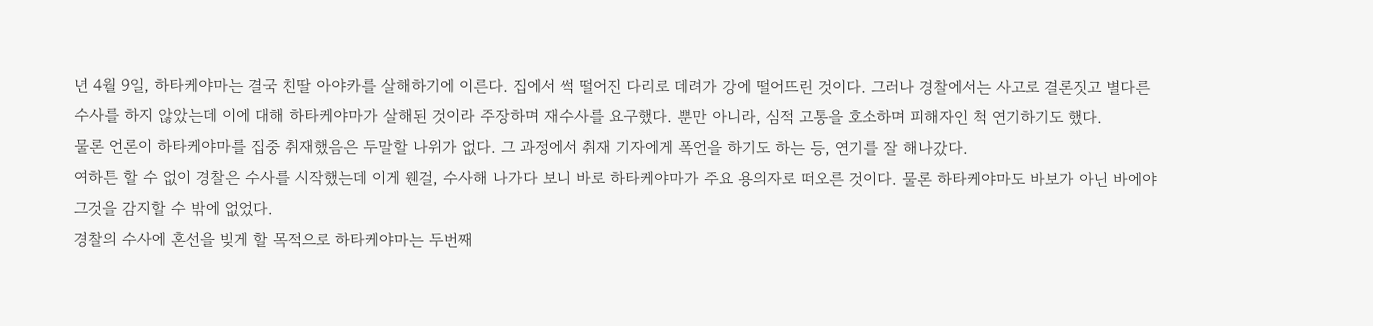년 4월 9일, 하타케야마는 결국 친딸 아야카를 살해하기에 이른다. 집에서 썩 떨어진 다리로 데려가 강에 떨어뜨린 것이다. 그러나 경찰에서는 사고로 결론짓고 별다른 수사를 하지 않았는데 이에 대해 하타케야마가 살해된 것이라 주장하며 재수사를 요구했다. 뿐만 아니라, 심적 고통을 호소하며 피해자인 척 연기하기도 했다.
물론 언론이 하타케야마를 집중 취재했음은 두말할 나위가 없다. 그 과정에서 취재 기자에게 폭언을 하기도 하는 등, 연기를 잘 해나갔다.
여하튼 할 수 없이 경찰은 수사를 시작했는데 이게 웬걸, 수사해 나가다 보니 바로 하타케야마가 주요 용의자로 떠오른 것이다. 물론 하타케야마도 바보가 아닌 바에야 그것을 감지할 수 밖에 없었다.
경찰의 수사에 혼선을 빚게 할 목적으로 하타케야마는 두번째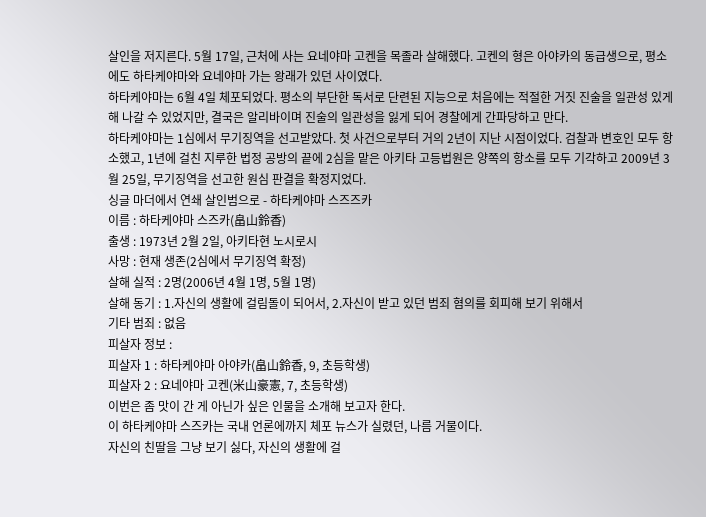살인을 저지른다. 5월 17일, 근처에 사는 요네야마 고켄을 목졸라 살해했다. 고켄의 형은 아야카의 동급생으로, 평소에도 하타케야마와 요네야마 가는 왕래가 있던 사이였다.
하타케야마는 6월 4일 체포되었다. 평소의 부단한 독서로 단련된 지능으로 처음에는 적절한 거짓 진술을 일관성 있게 해 나갈 수 있었지만, 결국은 알리바이며 진술의 일관성을 잃게 되어 경찰에게 간파당하고 만다.
하타케야마는 1심에서 무기징역을 선고받았다. 첫 사건으로부터 거의 2년이 지난 시점이었다. 검찰과 변호인 모두 항소했고, 1년에 걸친 지루한 법정 공방의 끝에 2심을 맡은 아키타 고등법원은 양쪽의 항소를 모두 기각하고 2009년 3월 25일, 무기징역을 선고한 원심 판결을 확정지었다.
싱글 마더에서 연쇄 살인범으로 - 하타케야마 스즈즈카
이름 : 하타케야마 스즈카(畠山鈴香)
출생 : 1973년 2월 2일, 아키타현 노시로시
사망 : 현재 생존(2심에서 무기징역 확정)
살해 실적 : 2명(2006년 4월 1명, 5월 1명)
살해 동기 : 1.자신의 생활에 걸림돌이 되어서, 2.자신이 받고 있던 범죄 혐의를 회피해 보기 위해서
기타 범죄 : 없음
피살자 정보 :
피살자 1 : 하타케야마 아야카(畠山鈴香, 9, 초등학생)
피살자 2 : 요네야마 고켄(米山豪憲, 7, 초등학생)
이번은 좀 맛이 간 게 아닌가 싶은 인물을 소개해 보고자 한다.
이 하타케야마 스즈카는 국내 언론에까지 체포 뉴스가 실렸던, 나름 거물이다.
자신의 친딸을 그냥 보기 싫다, 자신의 생활에 걸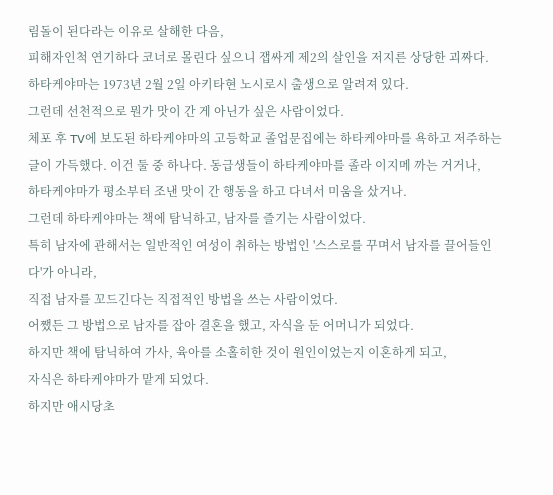림돌이 된다라는 이유로 살해한 다음,
피해자인척 연기하다 코너로 몰린다 싶으니 잽싸게 제2의 살인을 저지른 상당한 괴짜다.
하타케야마는 1973년 2월 2일 아키타현 노시로시 출생으로 알려져 있다.
그런데 선천적으로 뭔가 맛이 간 게 아닌가 싶은 사람이었다.
체포 후 TV에 보도된 하타케야마의 고등학교 졸업문집에는 하타케야마를 욕하고 저주하는
글이 가득했다. 이건 둘 중 하나다. 동급생들이 하타케야마를 졸라 이지메 까는 거거나,
하타케야마가 평소부터 조낸 맛이 간 행동을 하고 다녀서 미움을 샀거나.
그런데 하타케야마는 책에 탐닉하고, 남자를 즐기는 사람이었다.
특히 남자에 관해서는 일반적인 여성이 취하는 방법인 '스스로를 꾸며서 남자를 끌어들인다'가 아니라,
직접 남자를 꼬드긴다는 직접적인 방법을 쓰는 사람이었다.
어쨌든 그 방법으로 남자를 잡아 결혼을 했고, 자식을 둔 어머니가 되었다.
하지만 책에 탐닉하여 가사, 육아를 소홀히한 것이 원인이었는지 이혼하게 되고,
자식은 하타케야마가 맡게 되었다.
하지만 애시당초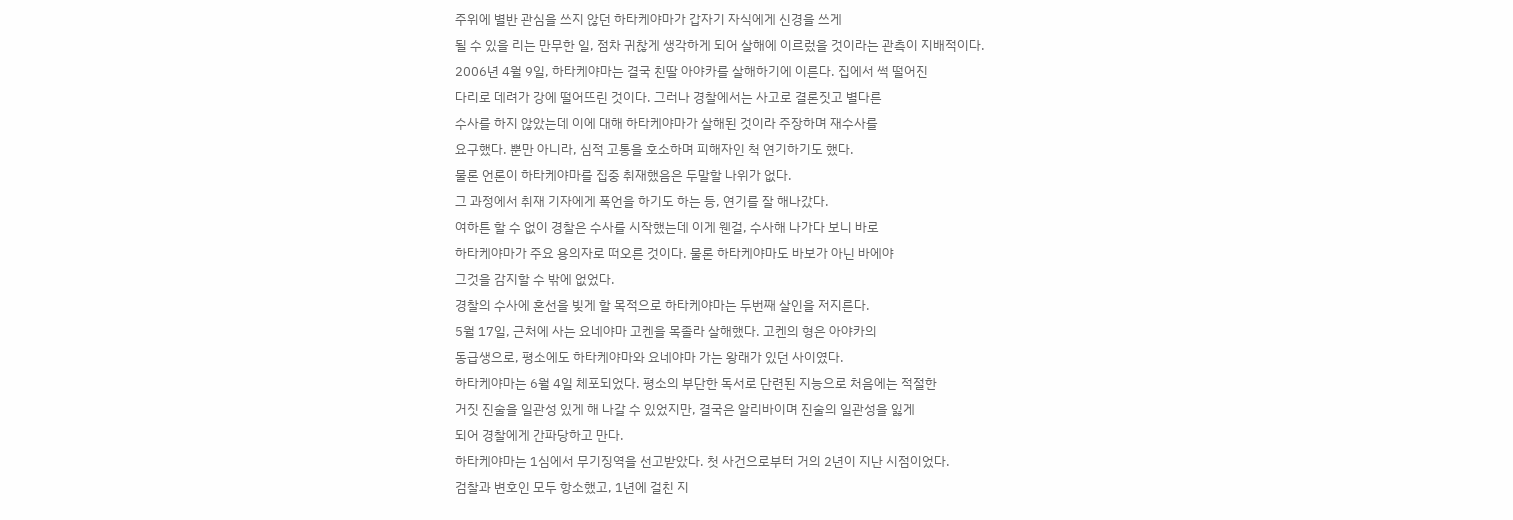주위에 별반 관심을 쓰지 않던 하타케야마가 갑자기 자식에게 신경을 쓰게
될 수 있을 리는 만무한 일, 점차 귀찮게 생각하게 되어 살해에 이르렀을 것이라는 관측이 지배적이다.
2006년 4월 9일, 하타케야마는 결국 친딸 아야카를 살해하기에 이른다. 집에서 썩 떨어진
다리로 데려가 강에 떨어뜨린 것이다. 그러나 경찰에서는 사고로 결론짓고 별다른
수사를 하지 않았는데 이에 대해 하타케야마가 살해된 것이라 주장하며 재수사를
요구했다. 뿐만 아니라, 심적 고통을 호소하며 피해자인 척 연기하기도 했다.
물론 언론이 하타케야마를 집중 취재했음은 두말할 나위가 없다.
그 과정에서 취재 기자에게 폭언을 하기도 하는 등, 연기를 잘 해나갔다.
여하튼 할 수 없이 경찰은 수사를 시작했는데 이게 웬걸, 수사해 나가다 보니 바로
하타케야마가 주요 용의자로 떠오른 것이다. 물론 하타케야마도 바보가 아닌 바에야
그것을 감지할 수 밖에 없었다.
경찰의 수사에 혼선을 빚게 할 목적으로 하타케야마는 두번째 살인을 저지른다.
5월 17일, 근처에 사는 요네야마 고켄을 목졸라 살해했다. 고켄의 형은 아야카의
동급생으로, 평소에도 하타케야마와 요네야마 가는 왕래가 있던 사이였다.
하타케야마는 6월 4일 체포되었다. 평소의 부단한 독서로 단련된 지능으로 처음에는 적절한
거짓 진술을 일관성 있게 해 나갈 수 있었지만, 결국은 알리바이며 진술의 일관성을 잃게
되어 경찰에게 간파당하고 만다.
하타케야마는 1심에서 무기징역을 선고받았다. 첫 사건으로부터 거의 2년이 지난 시점이었다.
검찰과 변호인 모두 항소했고, 1년에 걸친 지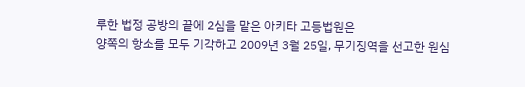루한 법정 공방의 끝에 2심을 맡은 아키타 고등법원은
양쪽의 항소를 모두 기각하고 2009년 3월 25일, 무기징역을 선고한 원심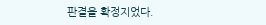판결을 확정지었다.